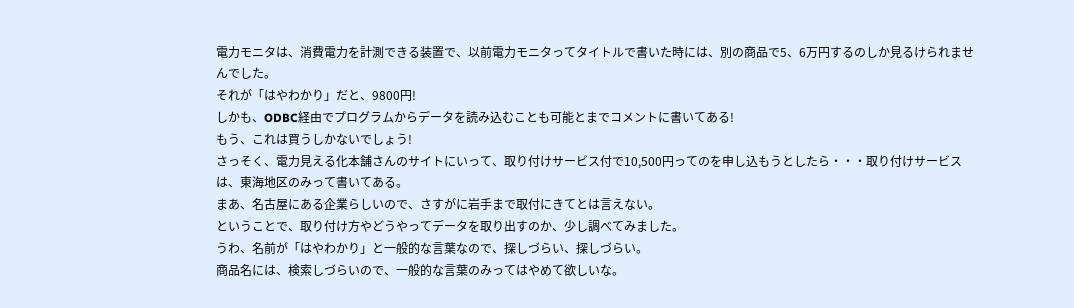電力モニタは、消費電力を計測できる装置で、以前電力モニタってタイトルで書いた時には、別の商品で5、6万円するのしか見るけられませんでした。
それが「はやわかり」だと、9800円!
しかも、ODBC経由でプログラムからデータを読み込むことも可能とまでコメントに書いてある!
もう、これは買うしかないでしょう!
さっそく、電力見える化本舗さんのサイトにいって、取り付けサービス付で10,500円ってのを申し込もうとしたら・・・取り付けサービスは、東海地区のみって書いてある。
まあ、名古屋にある企業らしいので、さすがに岩手まで取付にきてとは言えない。
ということで、取り付け方やどうやってデータを取り出すのか、少し調べてみました。
うわ、名前が「はやわかり」と一般的な言葉なので、探しづらい、探しづらい。
商品名には、検索しづらいので、一般的な言葉のみってはやめて欲しいな。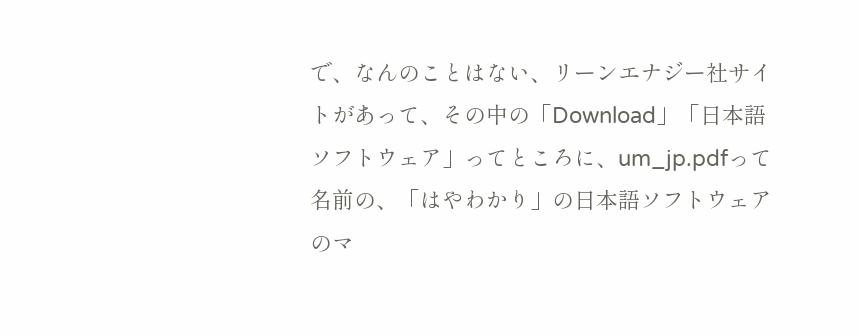で、なんのことはない、リーンエナジー社サイトがあって、その中の「Download」「日本語ソフトウェア」ってところに、um_jp.pdfって名前の、「はやわかり」の日本語ソフトウェアのマ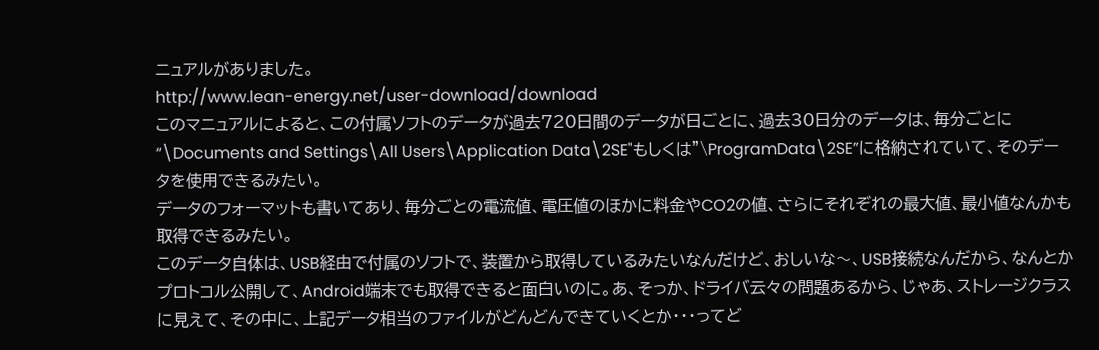ニュアルがありました。
http://www.lean-energy.net/user-download/download
このマニュアルによると、この付属ソフトのデータが過去720日間のデータが日ごとに、過去30日分のデータは、毎分ごとに“\Documents and Settings\All Users\Application Data\2SE"もしくは"\ProgramData\2SE”に格納されていて、そのデータを使用できるみたい。
データのフォーマットも書いてあり、毎分ごとの電流値、電圧値のほかに料金やCO2の値、さらにそれぞれの最大値、最小値なんかも取得できるみたい。
このデータ自体は、USB経由で付属のソフトで、装置から取得しているみたいなんだけど、おしいな〜、USB接続なんだから、なんとかプロトコル公開して、Android端末でも取得できると面白いのに。あ、そっか、ドライバ云々の問題あるから、じゃあ、ストレージクラスに見えて、その中に、上記データ相当のファイルがどんどんできていくとか・・・ってど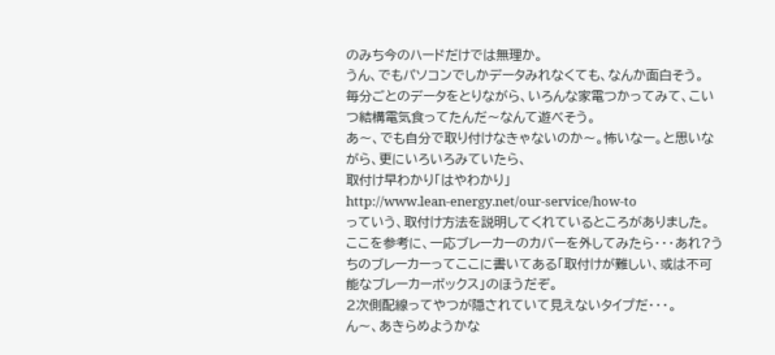のみち今のハードだけでは無理か。
うん、でもパソコンでしかデータみれなくても、なんか面白そう。
毎分ごとのデータをとりながら、いろんな家電つかってみて、こいつ結構電気食ってたんだ〜なんて遊べそう。
あ〜、でも自分で取り付けなきゃないのか〜。怖いなー。と思いながら、更にいろいろみていたら、
取付け早わかり「はやわかり」
http://www.lean-energy.net/our-service/how-to
っていう、取付け方法を説明してくれているところがありました。
ここを参考に、一応ブレーカーのカバーを外してみたら・・・あれ?うちのブレーカーってここに書いてある「取付けが難しい、或は不可能なブレーカーボックス」のほうだぞ。
2次側配線ってやつが隠されていて見えないタイプだ・・・。
ん〜、あきらめようかな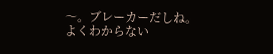〜。ブレーカーだしね。
よくわからない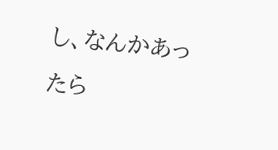し、なんかあったら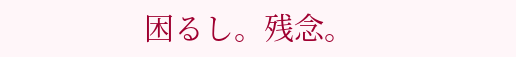困るし。残念。